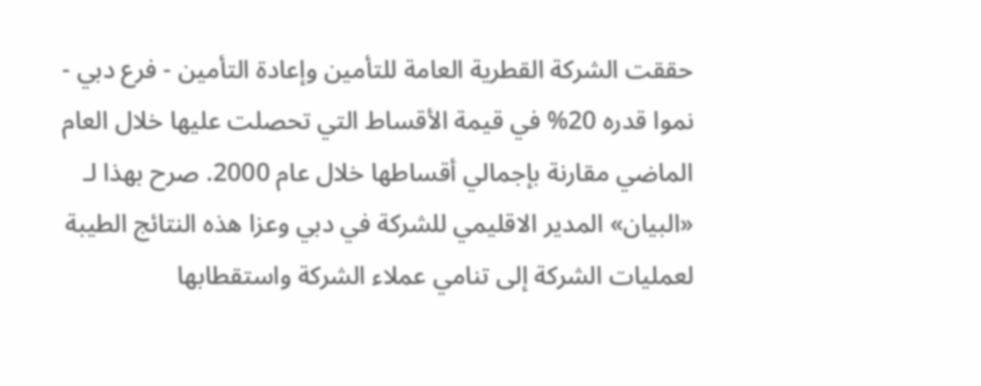حققت الشركة القطرية العامة للتأمين وإعادة التأمين - فرع دبي - نموا قدره 20% في قيمة الأقساط التي تحصلت عليها خلال العام الماضي مقارنة بإجمالي أقساطها خلال عام 2000. صرح بهذا لـ «البيان» المدير الاقليمي للشركة في دبي وعزا هذه النتائج الطيبة لعمليات الشركة إلى تنامي عملاء الشركة واستقطابها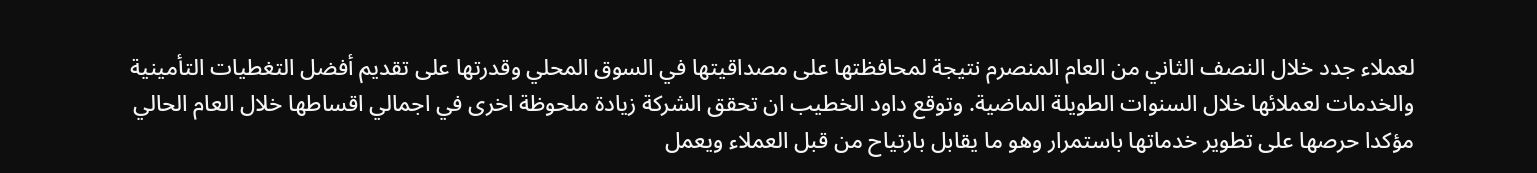لعملاء جدد خلال النصف الثاني من العام المنصرم نتيجة لمحافظتها على مصداقيتها في السوق المحلي وقدرتها على تقديم أفضل التغطيات التأمينية والخدمات لعملائها خلال السنوات الطويلة الماضية. وتوقع داود الخطيب ان تحقق الشركة زيادة ملحوظة اخرى في اجمالي اقساطها خلال العام الحالي مؤكدا حرصها على تطوير خدماتها باستمرار وهو ما يقابل بارتياح من قبل العملاء ويعمل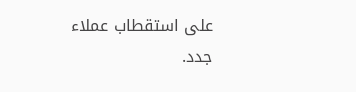على استقطاب عملاء جدد.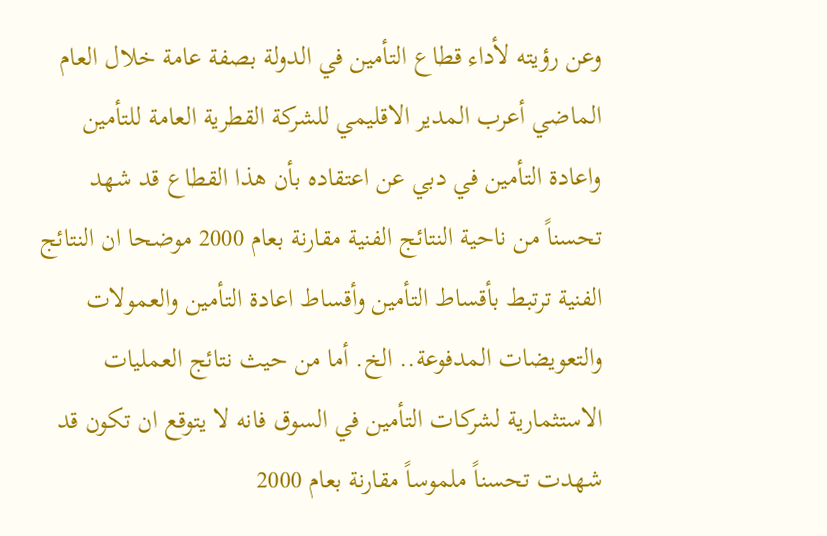وعن رؤيته لأداء قطاع التأمين في الدولة بصفة عامة خلال العام الماضي أعرب المدير الاقليمي للشركة القطرية العامة للتأمين واعادة التأمين في دبي عن اعتقاده بأن هذا القطاع قد شهد تحسناً من ناحية النتائج الفنية مقارنة بعام 2000 موضحا ان النتائج الفنية ترتبط بأقساط التأمين وأقساط اعادة التأمين والعمولات والتعويضات المدفوعة.. الخ. أما من حيث نتائج العمليات الاستثمارية لشركات التأمين في السوق فانه لا يتوقع ان تكون قد شهدت تحسناً ملموساً مقارنة بعام 2000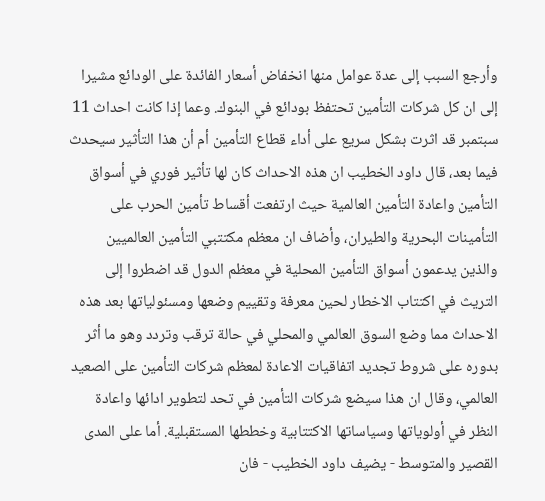وأرجع السبب إلى عدة عوامل منها انخفاض أسعار الفائدة على الودائع مشيرا إلى ان كل شركات التأمين تحتفظ بودائع في البنوك. وعما إذا كانت احداث 11 سبتمبر قد اثرت بشكل سريع على أداء قطاع التأمين أم أن هذا التأثير سيحدث فيما بعد، قال داود الخطيب ان هذه الاحداث كان لها تأثير فوري في أسواق التأمين واعادة التأمين العالمية حيث ارتفعت أقساط تأمين الحرب على التأمينات البحرية والطيران، وأضاف ان معظم مكتتبي التأمين العالميين والذين يدعمون أسواق التأمين المحلية في معظم الدول قد اضطروا إلى التريث في اكتتاب الاخطار لحين معرفة وتقييم وضعها ومسئولياتها بعد هذه الاحداث مما وضع السوق العالمي والمحلي في حالة ترقب وتردد وهو ما أثر بدوره على شروط تجديد اتفاقيات الاعادة لمعظم شركات التأمين على الصعيد العالمي، وقال ان هذا سيضع شركات التأمين في تحد لتطوير ادائها واعادة النظر في أولوياتها وسياساتها الاكتتابية وخططها المستقبلية. أما على المدى القصير والمتوسط - يضيف داود الخطيب - فان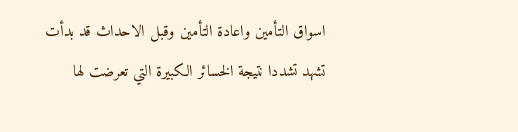اسواق التأمين واعادة التأمين وقبل الاحداث قد بدأت تشهد تشددا نتيجة الخسائر الكبيرة التي تعرضت لها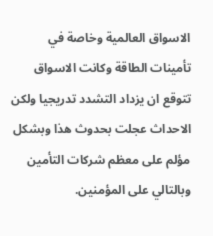الاسواق العالمية وخاصة في تأمينات الطاقة وكانت الاسواق تتوقع ان يزداد التشدد تدريجيا ولكن الاحداث عجلت بحدوث هذا وبشكل مؤلم على معظم شركات التأمين وبالتالي على المؤمنين.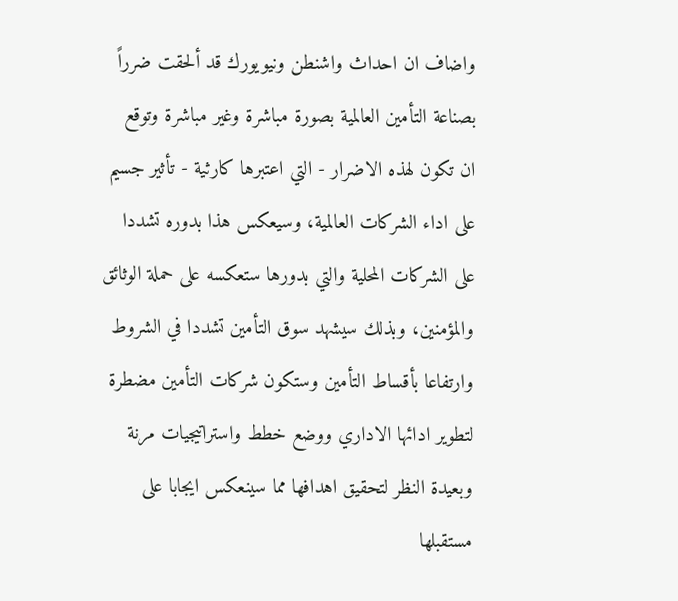واضاف ان احداث واشنطن ونيويورك قد ألحقت ضرراً بصناعة التأمين العالمية بصورة مباشرة وغير مباشرة وتوقع ان تكون لهذه الاضرار - التي اعتبرها كارثية - تأثير جسيم على اداء الشركات العالمية، وسيعكس هذا بدوره تشددا على الشركات المحلية والتي بدورها ستعكسه على حملة الوثائق والمؤمنين، وبذلك سيشهد سوق التأمين تشددا في الشروط وارتفاعا بأقساط التأمين وستكون شركات التأمين مضطرة لتطوير ادائها الاداري ووضع خطط واستراتيجيات مرنة وبعيدة النظر لتحقيق اهدافها مما سينعكس ايجابا على مستقبلها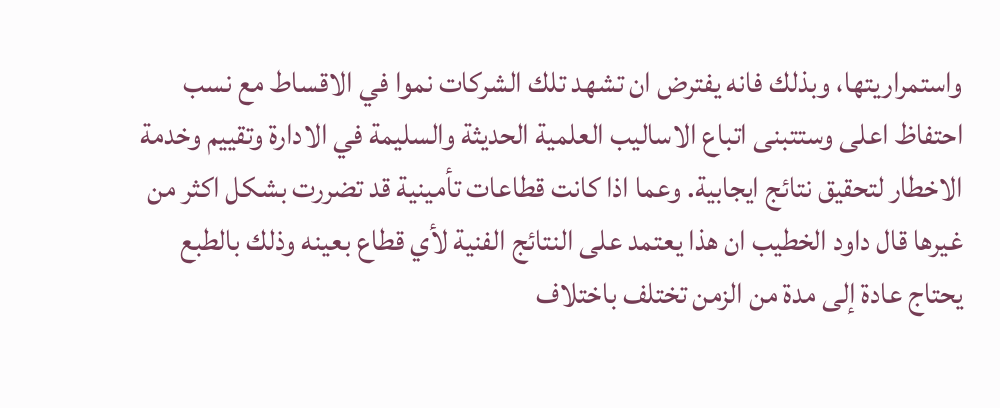واستمراريتها، وبذلك فانه يفترض ان تشهد تلك الشركات نموا في الاقساط مع نسب احتفاظ اعلى وستتبنى اتباع الاساليب العلمية الحديثة والسليمة في الادارة وتقييم وخدمة الاخطار لتحقيق نتائج ايجابية. وعما اذا كانت قطاعات تأمينية قد تضررت بشكل اكثر من غيرها قال داود الخطيب ان هذا يعتمد على النتائج الفنية لأي قطاع بعينه وذلك بالطبع يحتاج عادة إلى مدة من الزمن تختلف باختلاف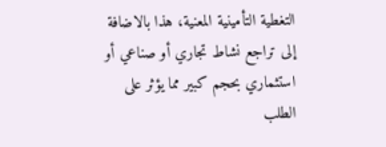التغطية التأمينية المعنية، هذا بالاضافة إلى تراجع نشاط تجاري أو صناعي أو استثماري بحجم كبير مما يؤثر على الطلب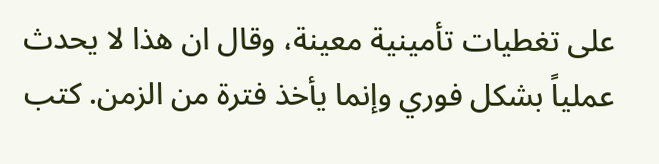على تغطيات تأمينية معينة، وقال ان هذا لا يحدث عملياً بشكل فوري وإنما يأخذ فترة من الزمن. كتب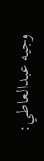وجيه عبدالعاطي: